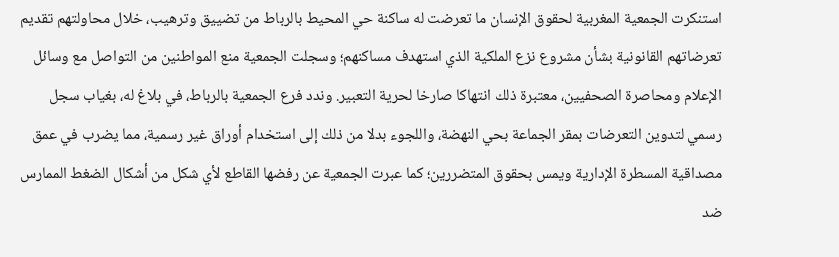استنكرت الجمعية المغربية لحقوق الإنسان ما تعرضت له ساكنة حي المحيط بالرباط من تضييق وترهيب، خلال محاولتهم تقديم تعرضاتهم القانونية بشأن مشروع نزع الملكية الذي استهدف مساكنهم؛ وسجلت الجمعية منع المواطنين من التواصل مع وسائل الإعلام ومحاصرة الصحفيين، معتبرة ذلك انتهاكا صارخا لحرية التعبير. وندد فرع الجمعية بالرباط، في بلاغ له، بغياب سجل رسمي لتدوين التعرضات بمقر الجماعة بحي النهضة، واللجوء بدلا من ذلك إلى استخدام أوراق غير رسمية، مما يضرب في عمق مصداقية المسطرة الإدارية ويمس بحقوق المتضررين؛ كما عبرت الجمعية عن رفضها القاطع لأي شكل من أشكال الضغط الممارس ضد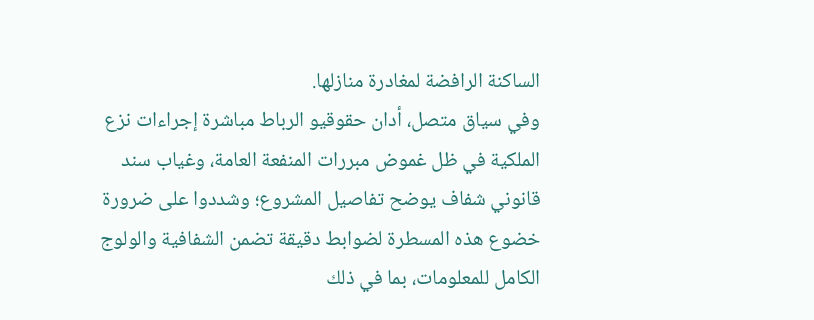الساكنة الرافضة لمغادرة منازلها.
وفي سياق متصل، أدان حقوقيو الرباط مباشرة إجراءات نزع الملكية في ظل غموض مبررات المنفعة العامة، وغياب سند قانوني شفاف يوضح تفاصيل المشروع؛ وشددوا على ضرورة خضوع هذه المسطرة لضوابط دقيقة تضمن الشفافية والولوج الكامل للمعلومات، بما في ذلك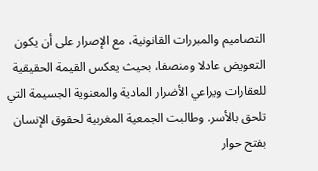التصاميم والمبررات القانونية، مع الإصرار على أن يكون التعويض عادلا ومنصفا، بحيث يعكس القيمة الحقيقية للعقارات ويراعي الأضرار المادية والمعنوية الجسيمة التي تلحق بالأسر. وطالبت الجمعية المغربية لحقوق الإنسان بفتح حوار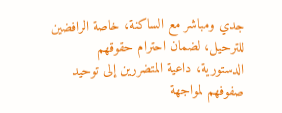جدي ومباشر مع الساكنة، خاصة الرافضين للترحيل، لضمان احترام حقوقهم الدستورية، داعية المتضررين إلى توحيد صفوفهم لمواجهة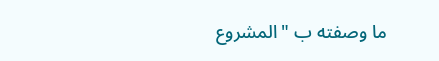ما وصفته ب "المشروع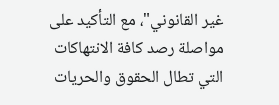غير القانوني"، مع التأكيد على مواصلة رصد كافة الانتهاكات التي تطال الحقوق والحريات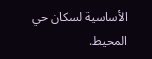الأساسية لسكان حي المحيط.